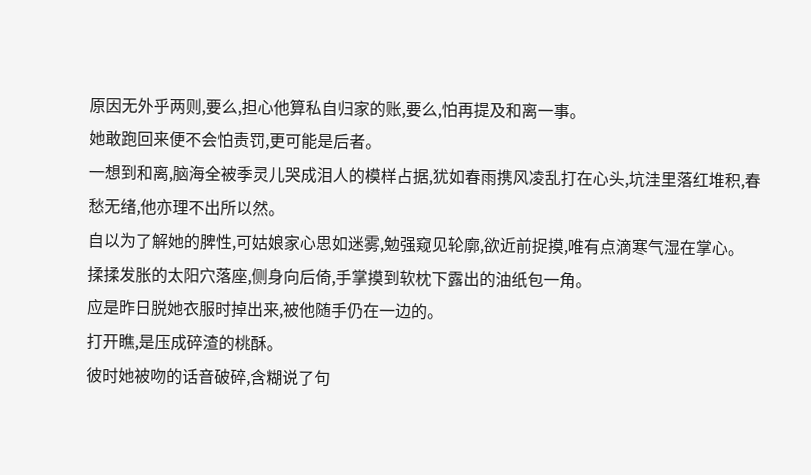原因无外乎两则,要么,担心他算私自归家的账,要么,怕再提及和离一事。
她敢跑回来便不会怕责罚,更可能是后者。
一想到和离,脑海全被季灵儿哭成泪人的模样占据,犹如春雨携风凌乱打在心头,坑洼里落红堆积,春愁无绪,他亦理不出所以然。
自以为了解她的脾性,可姑娘家心思如迷雾,勉强窥见轮廓,欲近前捉摸,唯有点滴寒气湿在掌心。
揉揉发胀的太阳穴落座,侧身向后倚,手掌摸到软枕下露出的油纸包一角。
应是昨日脱她衣服时掉出来,被他随手仍在一边的。
打开瞧,是压成碎渣的桃酥。
彼时她被吻的话音破碎,含糊说了句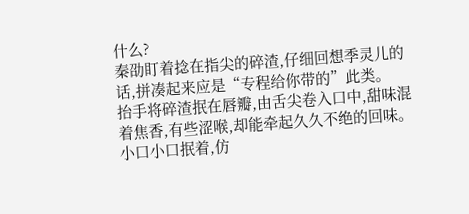什么?
秦劭盯着捻在指尖的碎渣,仔细回想季灵儿的话,拼凑起来应是“专程给你带的”此类。
抬手将碎渣抿在唇瓣,由舌尖卷入口中,甜味混着焦香,有些涩喉,却能牵起久久不绝的回味。
小口小口抿着,仿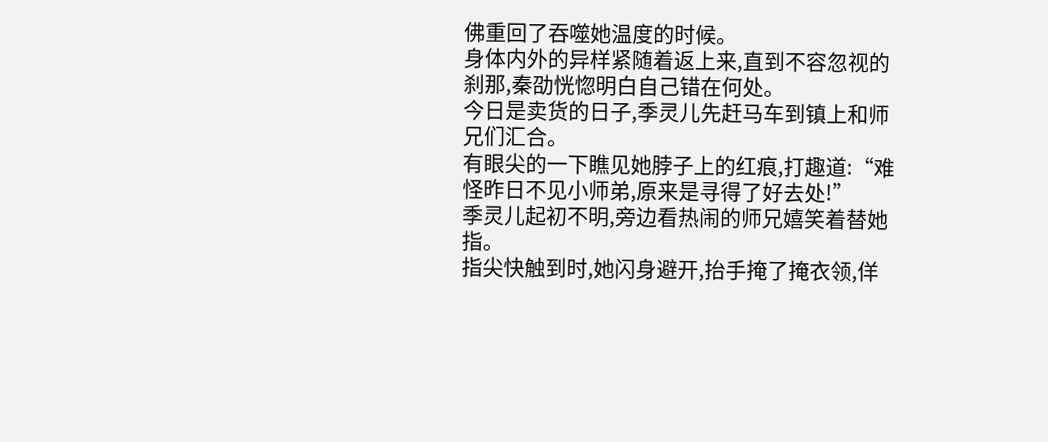佛重回了吞噬她温度的时候。
身体内外的异样紧随着返上来,直到不容忽视的刹那,秦劭恍惚明白自己错在何处。
今日是卖货的日子,季灵儿先赶马车到镇上和师兄们汇合。
有眼尖的一下瞧见她脖子上的红痕,打趣道:“难怪昨日不见小师弟,原来是寻得了好去处!”
季灵儿起初不明,旁边看热闹的师兄嬉笑着替她指。
指尖快触到时,她闪身避开,抬手掩了掩衣领,佯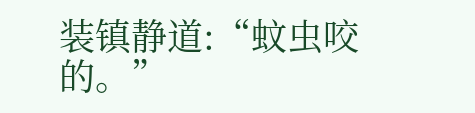装镇静道:“蚊虫咬的。”